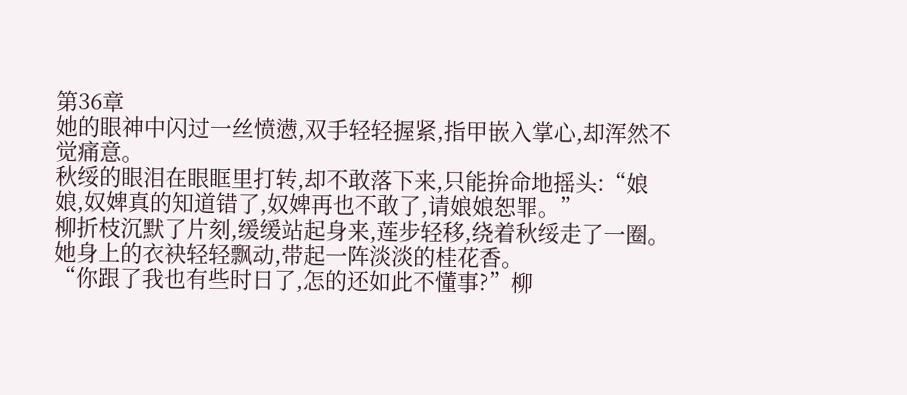第36章
她的眼神中闪过一丝愤懑,双手轻轻握紧,指甲嵌入掌心,却浑然不觉痛意。
秋绥的眼泪在眼眶里打转,却不敢落下来,只能拚命地摇头:“娘娘,奴婢真的知道错了,奴婢再也不敢了,请娘娘恕罪。”
柳折枝沉默了片刻,缓缓站起身来,莲步轻移,绕着秋绥走了一圈。
她身上的衣袂轻轻飘动,带起一阵淡淡的桂花香。
“你跟了我也有些时日了,怎的还如此不懂事?”柳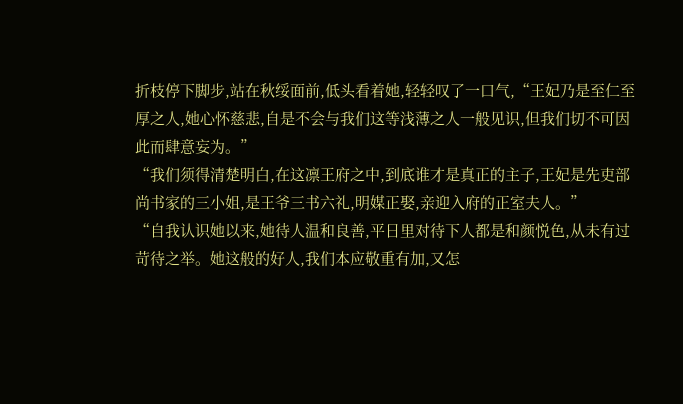折枝停下脚步,站在秋绥面前,低头看着她,轻轻叹了一口气,“王妃乃是至仁至厚之人,她心怀慈悲,自是不会与我们这等浅薄之人一般见识,但我们切不可因此而肆意妄为。”
“我们须得清楚明白,在这凛王府之中,到底谁才是真正的主子,王妃是先吏部尚书家的三小姐,是王爷三书六礼,明媒正娶,亲迎入府的正室夫人。”
“自我认识她以来,她待人温和良善,平日里对待下人都是和颜悦色,从未有过苛待之举。她这般的好人,我们本应敬重有加,又怎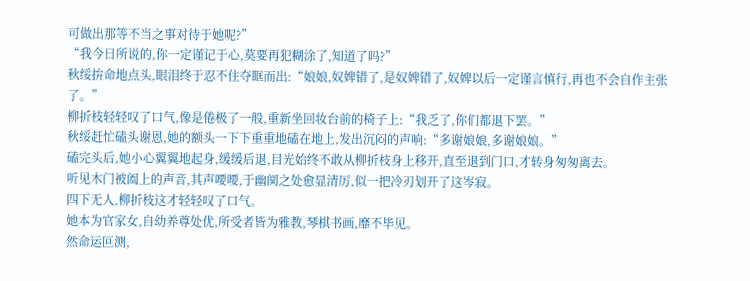可做出那等不当之事对待于她呢?”
“我今日所说的,你一定谨记于心,莫要再犯糊涂了,知道了吗?”
秋绥拚命地点头,眼泪终于忍不住夺眶而出:“娘娘,奴婢错了,是奴婢错了,奴婢以后一定谨言慎行,再也不会自作主张了。”
柳折枝轻轻叹了口气,像是倦极了一般,重新坐回妆台前的椅子上:“我乏了,你们都退下罢。”
秋绥赶忙磕头谢恩,她的额头一下下重重地磕在地上,发出沉闷的声响:“多谢娘娘,多谢娘娘。”
磕完头后,她小心翼翼地起身,缓缓后退,目光始终不敢从柳折枝身上移开,直至退到门口,才转身匆匆离去。
听见木门被阖上的声音,其声喓喓,于幽阒之处愈显清厉,似一把冷刃划开了这岑寂。
四下无人,柳折枝这才轻轻叹了口气。
她本为官家女,自幼养尊处优,所受者皆为雅教,琴棋书画,靡不毕见。
然命运叵测,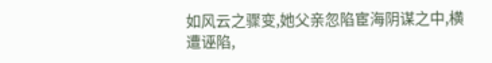如风云之骤变,她父亲忽陷宦海阴谋之中,横遭诬陷,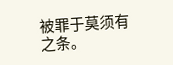被罪于莫须有之条。